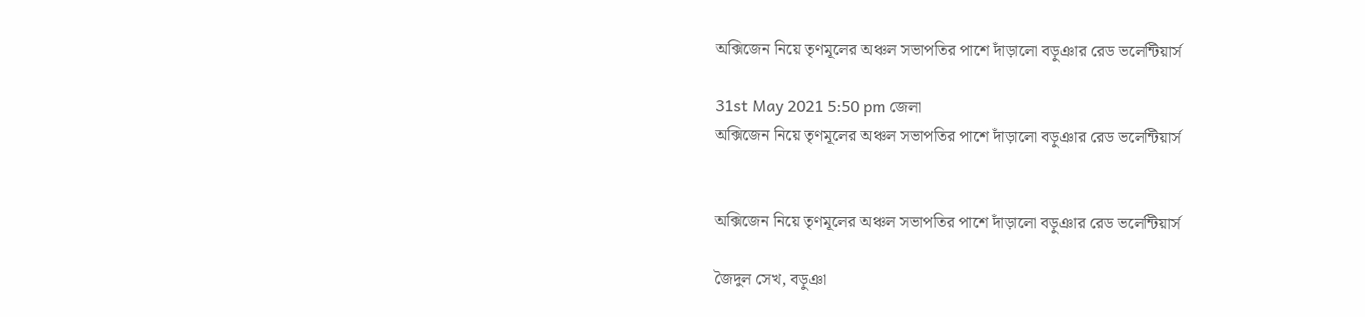অক্সিজেন নিয়ে তৃণমূলের অঞ্চল সভাপতির পাশে দাঁড়ালো বড়ুঞার রেড ভলেন্টিয়ার্স

31st May 2021 5:50 pm জেলা
অক্সিজেন নিয়ে তৃণমূলের অঞ্চল সভাপতির পাশে দাঁড়ালো বড়ুঞার রেড ভলেন্টিয়ার্স


অক্সিজেন নিয়ে তৃণমূলের অঞ্চল সভাপতির পাশে দাঁড়ালো বড়ুঞার রেড ভলেন্টিয়ার্স

জৈদুল সেখ, বড়ুঞা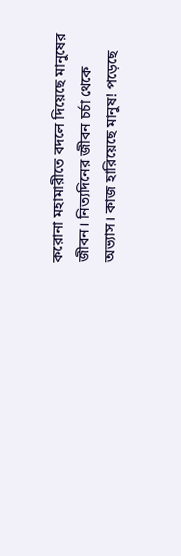করোনা মহামারীতে বদলে দিয়েছে মানুষের জীবন। নিত্যদিনের জীবন চর্চা থেকে অভ্যাস। কাজ হারিয়েছে মানুষ! পড়েছে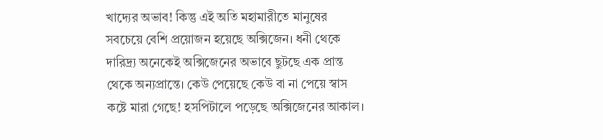খাদ্যের অভাব! কিন্তু এই অতি মহামারীতে মানুষের সবচেয়ে বেশি প্রয়োজন হয়েছে অক্সিজেন। ধনী থেকে দারিদ্র্য অনেকেই অক্সিজেনের অভাবে ছুটছে এক প্রান্ত থেকে অন্যপ্রান্তে। কেউ পেয়েছে কেউ বা না পেয়ে স্বাস কষ্টে মারা গেছে! হসপিটালে পড়েছে অক্সিজেনের আকাল।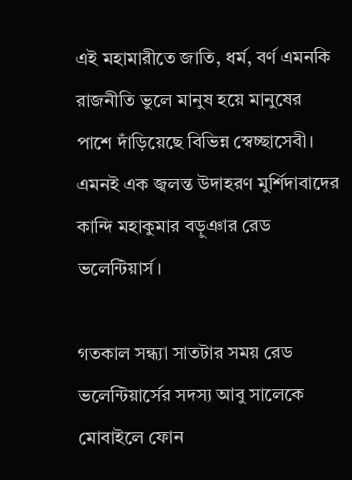এই মহামারীতে জাতি, ধর্ম, বর্ণ এমনকি রাজনীতি ভুলে মানুষ হয়ে মানুষের পাশে দাঁড়িয়েছে বিভিন্ন স্বেচ্ছাসেবী। এমনই এক জ্বলন্ত উদাহরণ মুর্শিদাবাদের কান্দি মহাকুমার বড়ুঞার রেড ভলেন্টিয়ার্স।

গতকাল সন্ধ্যা সাতটার সময় রেড ভলেন্টিয়ার্সের সদস্য আবু সালেকে মোবাইলে ফোন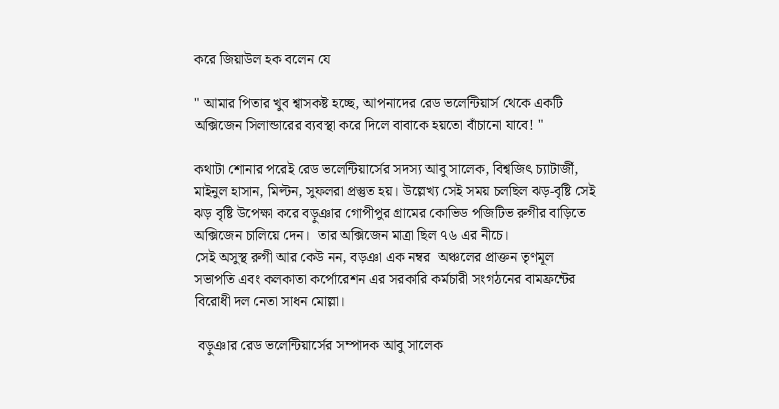করে জিয়াউল হক বলেন যে

" আমার পিতার খুব শ্বাসকষ্ট হচ্ছে, আপনাদের রেড ভলেন্টিয়ার্স থেকে এক‌টি অক্সিজেন সিলান্ডারের ব্যবস্থা করে দিলে বাবাকে হয়তো বাঁচানো যাবে! "

কথাটা শোনার পরেই রেড ভলেন্টিয়ার্সের সদস্য আবু সালেক, বিশ্বজিৎ চ্যাটার্জী, মাইনুল হাসান, মিল্টন, সুফলরা প্রস্তুত হয়। উল্লেখ্য সেই সময় চলছিল ঝড়-বৃষ্টি সেই ঝড় বৃষ্টি উপেক্ষা করে বড়ুঞার গোপীপুর গ্ৰামের কোভিড পজিটিভ রুগীর বাড়িতে অক্সিজেন চালিয়ে দেন।  তার অক্সিজেন মাত্রা ছিল ৭৬ এর নীচে।
সেই অসুস্থ রুগী আর কেউ নন, বড়ঞা এক নম্বর  অঞ্চলের প্রাক্তন তৃণমূল সভাপতি এবং কলকাতা কর্পোরেশন এর সরকারি কর্মচারী সংগঠনের বামফ্রন্টের বিরোধী দল নেতা সাধন মোল্লা।

 বড়ুঞার রেড ভলেন্টিয়ার্সের সম্পাদক আবু সালেক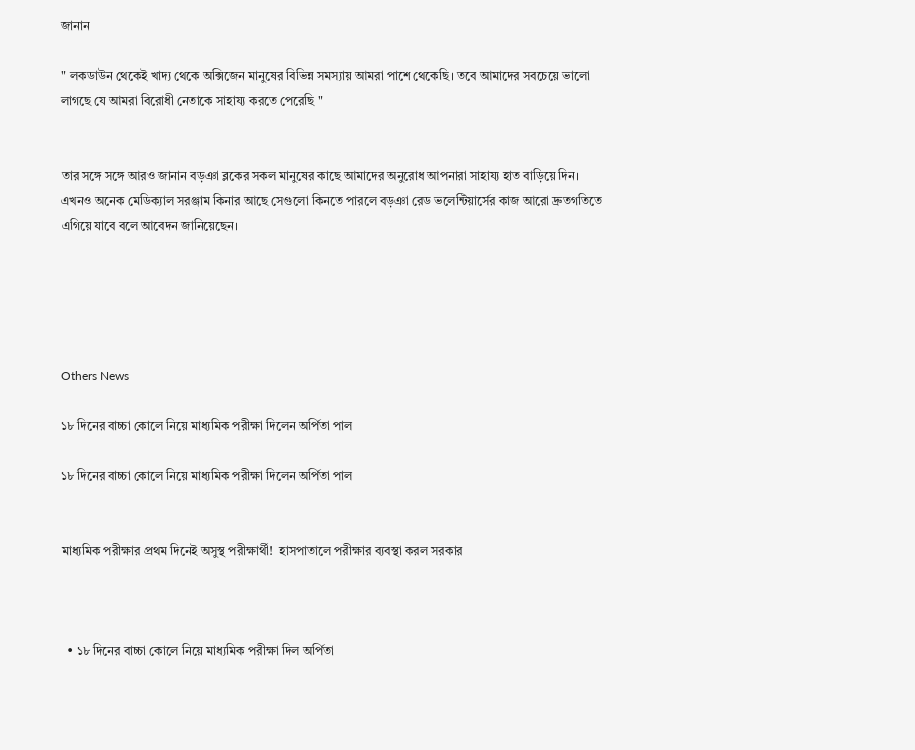জানান

" লকডাউন থেকেই খাদ্য থেকে অক্সিজেন মানুষের বিভিন্ন সমস্যায় আমরা পাশে থেকেছি। তবে আমাদের সবচেয়ে ভালো লাগছে যে আমরা বিরোধী নেতাকে সাহায্য করতে পেরেছি "


তার সঙ্গে সঙ্গে আরও জানান বড়ঞা ব্লকের সকল মানুষের কাছে আমাদের অনুরোধ আপনারা সাহায্য হাত বাড়িয়ে দিন। এখনও অনেক মেডিক্যাল সরঞ্জাম কিনার আছে সেগুলো কিনতে পারলে বড়ঞা রেড ভলেন্টিয়ার্সের কাজ আরো দ্রুতগতিতে এগিয়ে যাবে বলে আবেদন জানিয়েছেন।





Others News

১৮ দিনের বাচ্চা কোলে নিয়ে মাধ্যমিক পরীক্ষা দিলেন অর্পিতা পাল

১৮ দিনের বাচ্চা কোলে নিয়ে মাধ্যমিক পরীক্ষা দিলেন অর্পিতা পাল


মাধ্যমিক পরীক্ষার প্রথম দিনেই অসুস্থ পরীক্ষার্থী!  হাসপাতালে পরীক্ষার ব্যবস্থা করল সরকার



  • ১৮ দিনের বাচ্চা কোলে নিয়ে মাধ্যমিক পরীক্ষা দিল অর্পিতা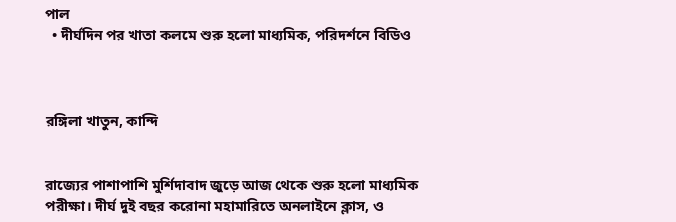পাল
  • দীর্ঘদিন পর খাতা কলমে শুরু হলো মাধ্যমিক, পরিদর্শনে বিডিও



রঙ্গিলা খাতুন, কান্দি


রাজ্যের পাশাপাশি মুর্শিদাবাদ জুড়ে আজ থেকে শুরু হলো মাধ্যমিক পরীক্ষা। দীর্ঘ দুই বছর করোনা মহামারিতে অনলাইনে ক্লাস, ও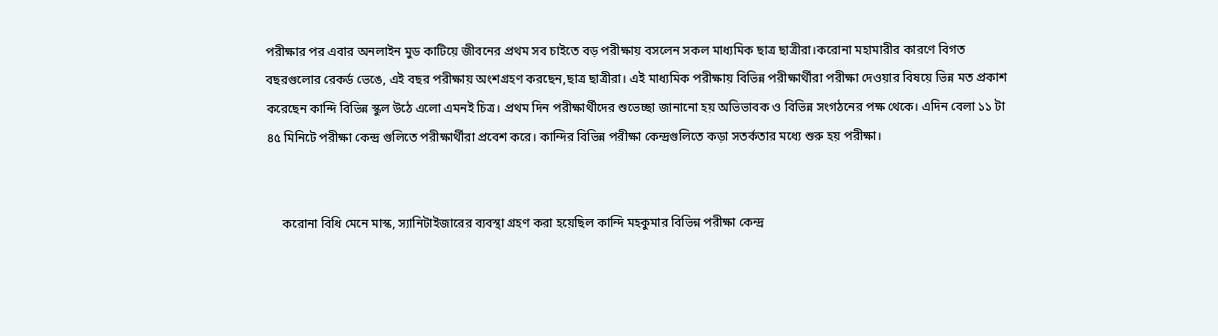পরীক্ষার পর এবার অনলাইন মুড কাটিয়ে জীবনের প্রথম সব চাইতে বড় পরীক্ষায় বসলেন সকল মাধ্যমিক ছাত্র ছাত্রীরা।করোনা মহামারীর কারণে বিগত বছরগুলোর রেকর্ড ভেঙে, এই বছর পরীক্ষায় অংশগ্রহণ করছেন,ছাত্র ছাত্রীরা। এই মাধ্যমিক পরীক্ষায় বিভিন্ন পরীক্ষার্থীরা পরীক্ষা দেওয়ার বিষয়ে ভিন্ন মত প্রকাশ করেছেন কান্দি বিভিন্ন স্কুল উঠে এলো এমনই চিত্র। প্রথম দিন পরীক্ষার্থীদের শুভেচ্ছা জানানো হয় অভিভাবক ও বিভিন্ন সংগঠনের পক্ষ থেকে। এদিন বেলা ১১ টা ৪৫ মিনিটে পরীক্ষা কেন্দ্র গুলিতে পরীক্ষার্থীরা প্রবেশ করে। কান্দির বিভিন্ন পরীক্ষা কেন্দ্রগুলিতে কড়া সতর্কতার মধ্যে শুরু হয় পরীক্ষা।


     করোনা বিধি মেনে মাস্ক, স্যানিটাইজারের ব্যবস্থা গ্রহণ করা হয়েছিল কান্দি মহকুমার বিভিন্ন পরীক্ষা কেন্দ্র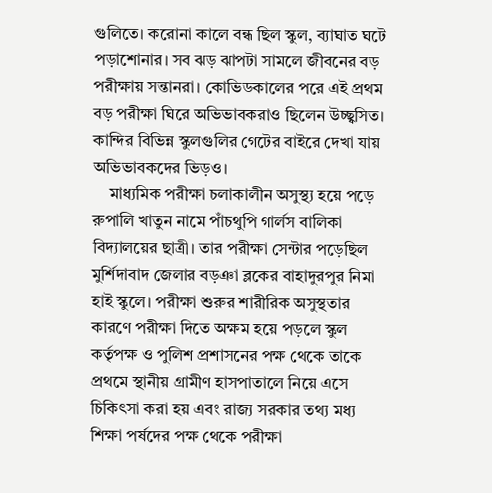গুলিতে। করোনা কালে বন্ধ ছিল স্কুল, ব্যাঘাত ঘটে পড়াশোনার। সব ঝড় ঝাপটা সামলে জীবনের বড় পরীক্ষায় সন্তানরা। কোভিডকালের পরে এই প্রথম বড় পরীক্ষা ঘিরে অভিভাবকরাও ছিলেন উচ্ছ্বসিত। কান্দির বিভিন্ন স্কুলগুলির গেটের বাইরে দেখা যায় অভিভাবকদের ভিড়ও।
    মাধ্যমিক পরীক্ষা চলাকালীন অসুস্থ্য হয়ে পড়ে  রুপালি খাতুন নামে পাঁচথুপি গার্লস বালিকা বিদ্যালয়ের ছাত্রী। তার পরীক্ষা সেন্টার পড়েছিল মুর্শিদাবাদ জেলার বড়ঞা ব্লকের বাহাদুরপুর নিমা হাই স্কুলে। পরীক্ষা শুরুর শারীরিক অসুস্থতার কারণে পরীক্ষা দিতে অক্ষম হয়ে পড়লে স্কুল কর্তৃপক্ষ ও পুলিশ প্রশাসনের পক্ষ থেকে তাকে প্রথমে স্থানীয় গ্রামীণ হাসপাতালে নিয়ে এসে চিকিৎসা করা হয় এবং রাজ্য সরকার তথ্য মধ্য শিক্ষা পর্ষদের পক্ষ থেকে পরীক্ষা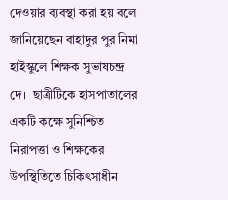দেওয়ার ব্যবস্থা করা হয় বলে জানিয়েছেন বাহাদুর পুর নিমা হাইস্কুলে শিক্ষক সুভাষচন্দ্র দে।  ছাত্রীটিকে হাসপাতালের একটি কক্ষে সুনিশ্চিত নিরাপত্তা ও শিক্ষকের উপস্থিতিতে চিকিৎসাধীন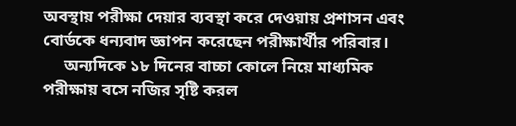অবস্থায় পরীক্ষা দেয়ার ব্যবস্থা করে দেওয়ায় প্রশাসন এবং বোর্ডকে ধন্যবাদ জ্ঞাপন করেছেন পরীক্ষার্থীর পরিবার।
     অন্যদিকে ১৮ দিনের বাচ্চা কোলে নিয়ে মাধ্যমিক পরীক্ষায় বসে নজির সৃষ্টি করল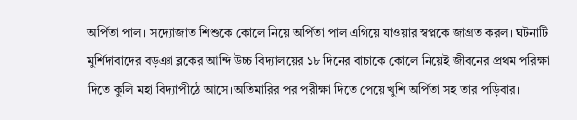অর্পিতা পাল। সদ্যোজাত শিশুকে কোলে নিয়ে অর্পিতা পাল এগিয়ে যাওয়ার স্বপ্নকে জাগ্রত করল। ঘটনাটি মুর্শিদাবাদের বড়ঞা ব্লকের আন্দি উচ্চ বিদ্যালয়ের ১৮ দিনের বাচাকে কোলে নিয়েই জীবনের প্রথম পরিক্ষা দিতে কুলি মহা বিদ্যাপীঠে আসে।অতিমারির পর পরীক্ষা দিতে পেয়ে খুশি অর্পিতা সহ তার পড়িবার।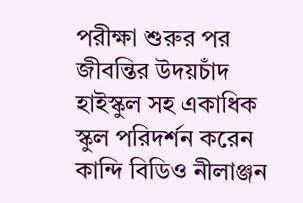পরীক্ষা শুরুর পর জীবন্তির উদয়চাঁদ হাইস্কুল সহ একাধিক স্কুল পরিদর্শন করেন কান্দি বিডিও নীলাঞ্জন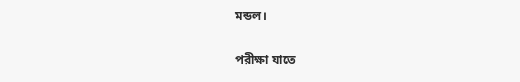মন্ডল।

পরীক্ষা যাতে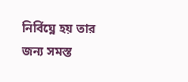নির্বিঘ্নে হয় তার জন্য সমস্ত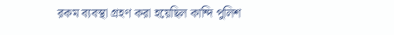রকম ব্যবস্থা গ্রহণ করা হয়েছিল কান্দি পুলিশ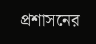প্রশাসনের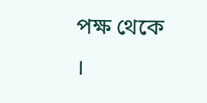পক্ষ থেকে ।